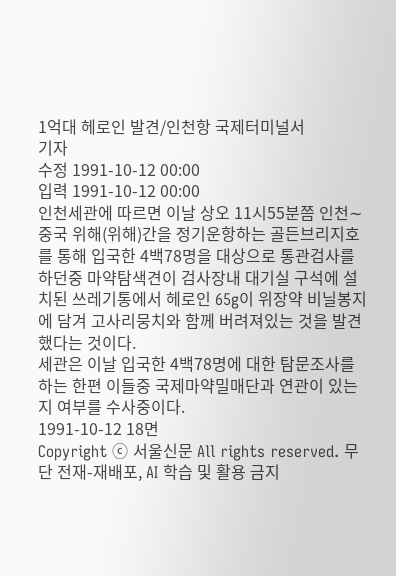1억대 헤로인 발견/인천항 국제터미널서
기자
수정 1991-10-12 00:00
입력 1991-10-12 00:00
인천세관에 따르면 이날 상오 11시55분쯤 인천∼중국 위해(위해)간을 정기운항하는 골든브리지호를 통해 입국한 4백78명을 대상으로 통관검사를 하던중 마약탐색견이 검사장내 대기실 구석에 설치된 쓰레기통에서 헤로인 65g이 위장약 비닐봉지에 담겨 고사리뭉치와 함께 버려져있는 것을 발견했다는 것이다.
세관은 이날 입국한 4백78명에 대한 탐문조사를 하는 한편 이들중 국제마약밀매단과 연관이 있는지 여부를 수사중이다.
1991-10-12 18면
Copyright ⓒ 서울신문 All rights reserved. 무단 전재-재배포, AI 학습 및 활용 금지